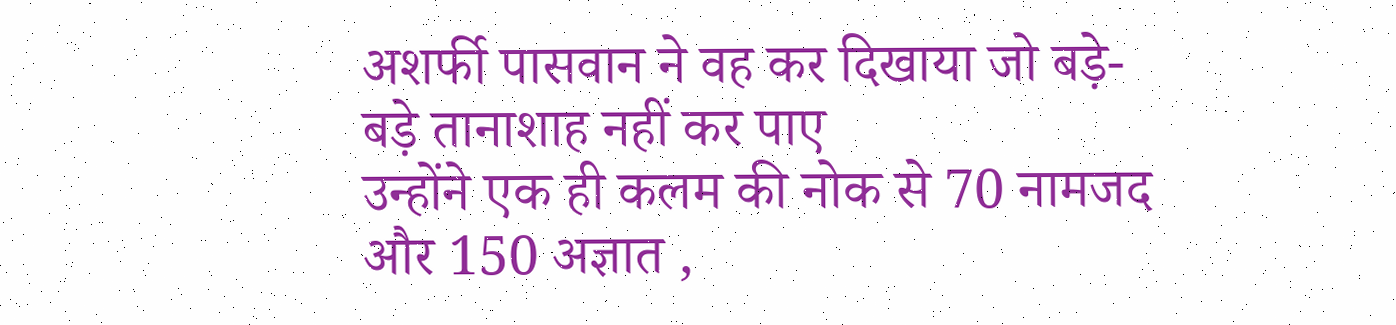अशर्फी पासवान ने वह कर दिखाया जो बड़े-बड़े तानाशाह नहीं कर पाए
उन्होंने एक ही कलम की नोक से 70 नामजद और 150 अज्ञात ,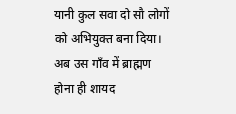यानी कुल सवा दो सौ लोगों को अभियुक्त बना दिया। अब उस गाँव में ब्राह्मण होना ही शायद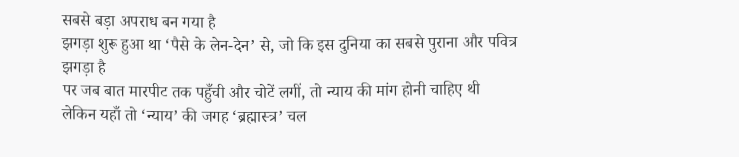सबसे बड़ा अपराध बन गया है
झगड़ा शुरू हुआ था ‘पैसे के लेन-देन’ से, जो कि इस दुनिया का सबसे पुराना और पवित्र झगड़ा है
पर जब बात मारपीट तक पहुँची और चोटें लगीं, तो न्याय की मांग होनी चाहिए थी
लेकिन यहाँ तो ‘न्याय’ की जगह ‘ब्रह्मास्त्र’ चल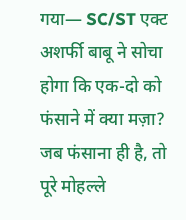गया— SC/ST एक्ट
अशर्फी बाबू ने सोचा होगा कि एक-दो को फंसाने में क्या मज़ा? जब फंसाना ही है, तो पूरे मोहल्ले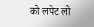को लपेट लो